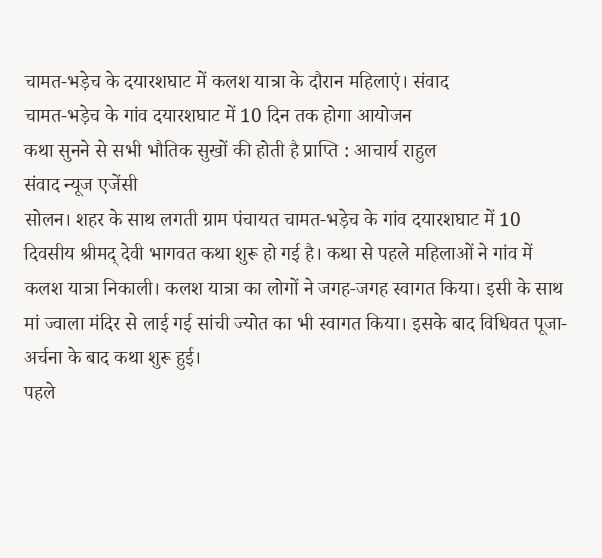चामत-भड़ेच के दयारशघाट में कलश यात्रा के दौरान महिलाएं। संवाद
चामत-भड़ेच के गांव दयारशघाट में 10 दिन तक होगा आयोजन
कथा सुनने से सभी भौतिक सुखों की होती है प्राप्ति : आचार्य राहुल
संवाद न्यूज एजेंसी
सोलन। शहर के साथ लगती ग्राम पंचायत चामत-भड़ेच के गांव दयारशघाट में 10 दिवसीय श्रीमद् देवी भागवत कथा शुरू हो गई है। कथा से पहले महिलाओं ने गांव में कलश यात्रा निकाली। कलश यात्रा का लोगों ने जगह-जगह स्वागत किया। इसी के साथ मां ज्वाला मंदिर से लाई गई सांची ज्योत का भी स्वागत किया। इसके बाद विधिवत पूजा-अर्चना के बाद कथा शुरू हुई।
पहले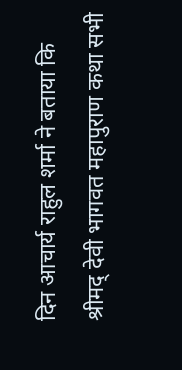दिन आचार्य राहुल शर्मा ने बताया कि श्रीमद् देवी भागवत महापुराण कथा सभी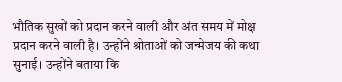भौतिक सुखों को प्रदान करने वाली और अंत समय में मोक्ष प्रदान करने वाली है। उन्होंने श्रोताओं को जन्मेजय की कथा सुनाई। उन्होंने बताया कि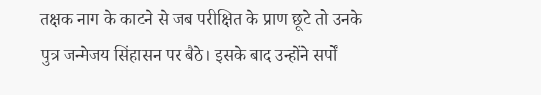तक्षक नाग के काटने से जब परीक्षित के प्राण छूटे तो उनके पुत्र जन्मेजय सिंहासन पर बैठे। इसके बाद उन्होंने सर्पों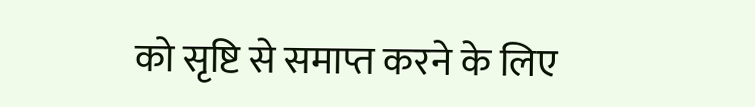को सृष्टि से समाप्त करने के लिए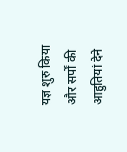यज्ञ शुरु किया और सर्पों की आहुतियां देने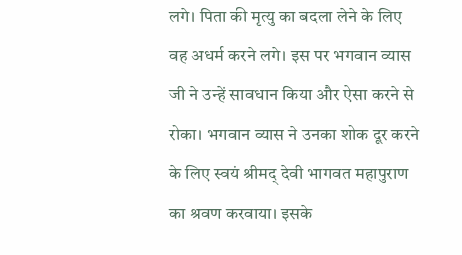लगे। पिता की मृत्यु का बदला लेने के लिए वह अधर्म करने लगे। इस पर भगवान व्यास जी ने उन्हें सावधान किया और ऐसा करने से रोका। भगवान व्यास ने उनका शोक दूर करने के लिए स्वयं श्रीमद् देवी भागवत महापुराण का श्रवण करवाया। इसके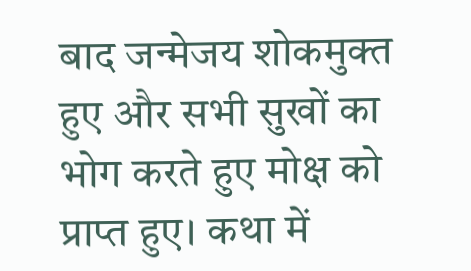बाद जन्मेजय शोकमुक्त हुए और सभी सुखों का भोग करते हुए मोक्ष को प्राप्त हुए। कथा में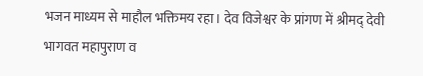भजन माध्यम से माहौल भक्तिमय रहा। देव विजेश्वर के प्रांगण में श्रीमद् देवी भागवत महापुराण व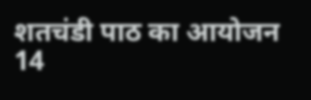शतचंडी पाठ का आयोजन 14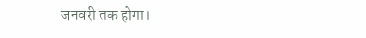जनवरी तक होगा।